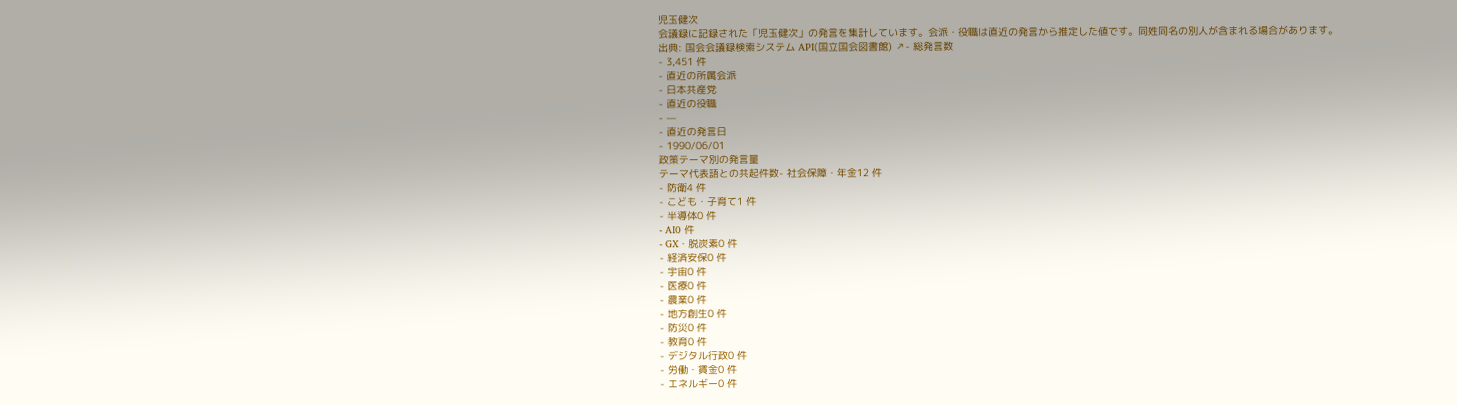児玉健次
会議録に記録された「児玉健次」の発言を集計しています。会派・役職は直近の発言から推定した値です。同姓同名の別人が含まれる場合があります。
出典: 国会会議録検索システム API(国立国会図書館) ↗- 総発言数
- 3,451 件
- 直近の所属会派
- 日本共産党
- 直近の役職
- —
- 直近の発言日
- 1990/06/01
政策テーマ別の発言量
テーマ代表語との共起件数- 社会保障・年金12 件
- 防衛4 件
- こども・子育て1 件
- 半導体0 件
- AI0 件
- GX・脱炭素0 件
- 経済安保0 件
- 宇宙0 件
- 医療0 件
- 農業0 件
- 地方創生0 件
- 防災0 件
- 教育0 件
- デジタル行政0 件
- 労働・賃金0 件
- エネルギー0 件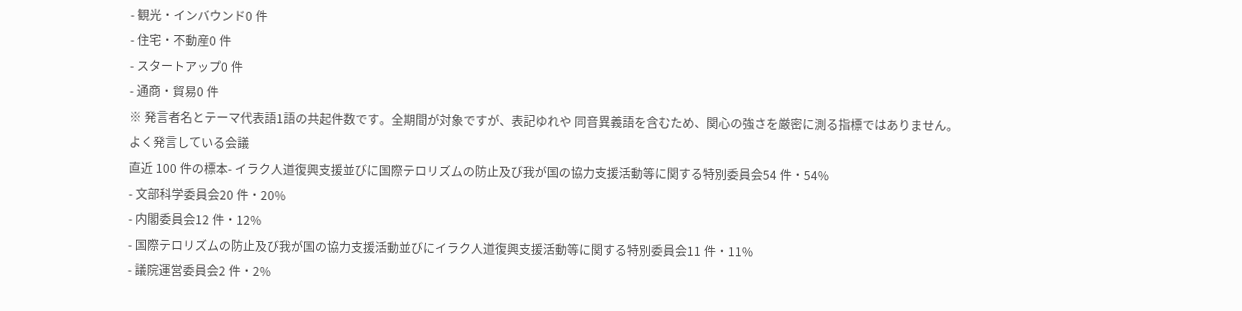- 観光・インバウンド0 件
- 住宅・不動産0 件
- スタートアップ0 件
- 通商・貿易0 件
※ 発言者名とテーマ代表語1語の共起件数です。全期間が対象ですが、表記ゆれや 同音異義語を含むため、関心の強さを厳密に測る指標ではありません。
よく発言している会議
直近 100 件の標本- イラク人道復興支援並びに国際テロリズムの防止及び我が国の協力支援活動等に関する特別委員会54 件・54%
- 文部科学委員会20 件・20%
- 内閣委員会12 件・12%
- 国際テロリズムの防止及び我が国の協力支援活動並びにイラク人道復興支援活動等に関する特別委員会11 件・11%
- 議院運営委員会2 件・2%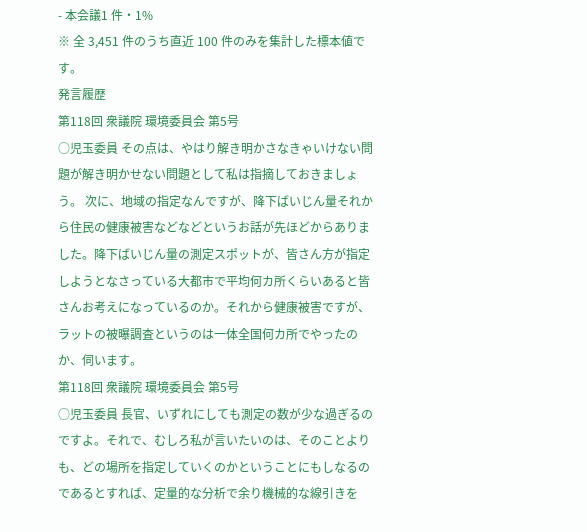- 本会議1 件・1%
※ 全 3,451 件のうち直近 100 件のみを集計した標本値です。
発言履歴
第118回 衆議院 環境委員会 第5号
○児玉委員 その点は、やはり解き明かさなきゃいけない問題が解き明かせない問題として私は指摘しておきましょう。 次に、地域の指定なんですが、降下ばいじん量それから住民の健康被害などなどというお話が先ほどからありました。降下ばいじん量の測定スポットが、皆さん方が指定しようとなさっている大都市で平均何カ所くらいあると皆さんお考えになっているのか。それから健康被害ですが、ラットの被曝調査というのは一体全国何カ所でやったのか、伺います。
第118回 衆議院 環境委員会 第5号
○児玉委員 長官、いずれにしても測定の数が少な過ぎるのですよ。それで、むしろ私が言いたいのは、そのことよりも、どの場所を指定していくのかということにもしなるのであるとすれば、定量的な分析で余り機械的な線引きを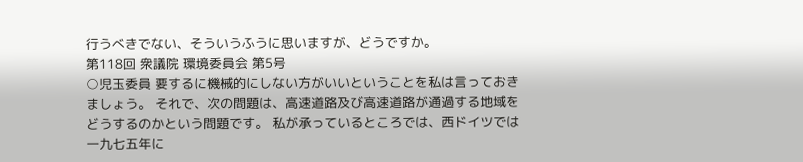行うべきでない、そういうふうに思いますが、どうですか。
第118回 衆議院 環境委員会 第5号
○児玉委員 要するに機械的にしない方がいいということを私は言っておきましょう。 それで、次の問題は、高速道路及び高速道路が通過する地域をどうするのかという問題です。 私が承っているところでは、西ドイツでは一九七五年に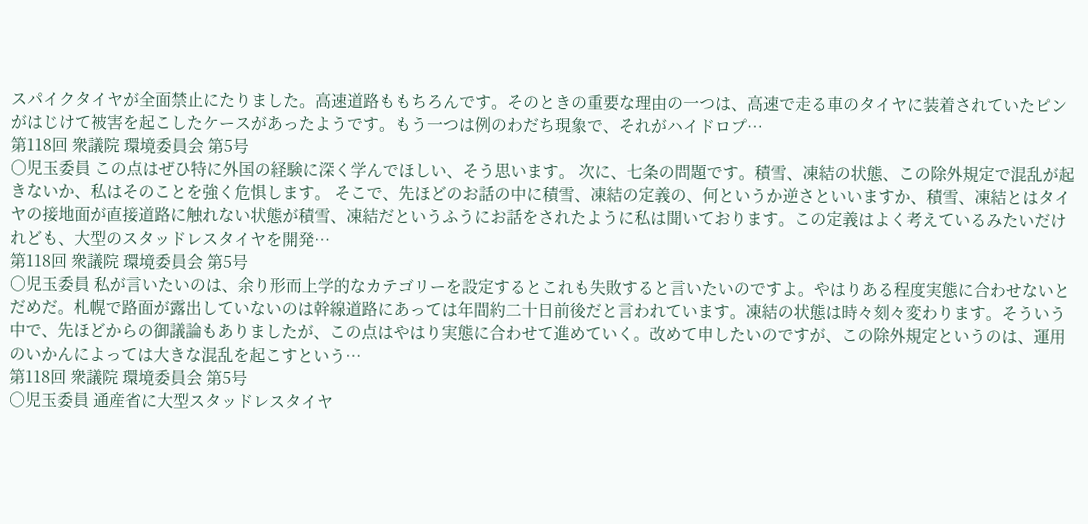スパイクタイヤが全面禁止にたりました。高速道路ももちろんです。そのときの重要な理由の一つは、高速で走る車のタイヤに装着されていたピンがはじけて被害を起こしたケースがあったようです。もう一つは例のわだち現象で、それがハイドロプ…
第118回 衆議院 環境委員会 第5号
○児玉委員 この点はぜひ特に外国の経験に深く学んでほしい、そう思います。 次に、七条の問題です。積雪、凍結の状態、この除外規定で混乱が起きないか、私はそのことを強く危惧します。 そこで、先ほどのお話の中に積雪、凍結の定義の、何というか逆さといいますか、積雪、凍結とはタイヤの接地面が直接道路に触れない状態が積雪、凍結だというふうにお話をされたように私は聞いております。この定義はよく考えているみたいだけれども、大型のスタッドレスタイヤを開発…
第118回 衆議院 環境委員会 第5号
○児玉委員 私が言いたいのは、余り形而上学的なカテゴリーを設定するとこれも失敗すると言いたいのですよ。やはりある程度実態に合わせないとだめだ。札幌で路面が露出していないのは幹線道路にあっては年間約二十日前後だと言われています。凍結の状態は時々刻々変わります。そういう中で、先ほどからの御議論もありましたが、この点はやはり実態に合わせて進めていく。改めて申したいのですが、この除外規定というのは、運用のいかんによっては大きな混乱を起こすという…
第118回 衆議院 環境委員会 第5号
○児玉委員 通産省に大型スタッドレスタイヤ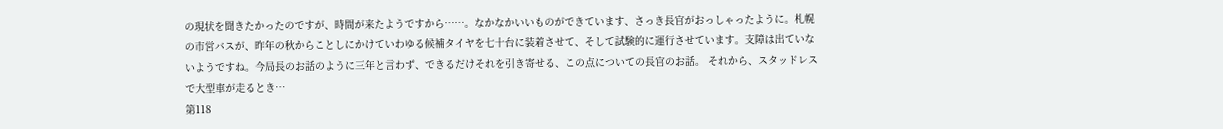の現状を聞きたかったのですが、時間が来たようですから……。なかなかいいものができています、さっき長官がおっしゃったように。札幌の市営バスが、昨年の秋からことしにかけていわゆる候補タイヤを七十台に装着させて、そして試験的に運行させています。支障は出ていないようですね。今局長のお話のように三年と言わず、できるだけそれを引き寄せる、この点についての長官のお話。 それから、スタッドレスで大型車が走るとき…
第118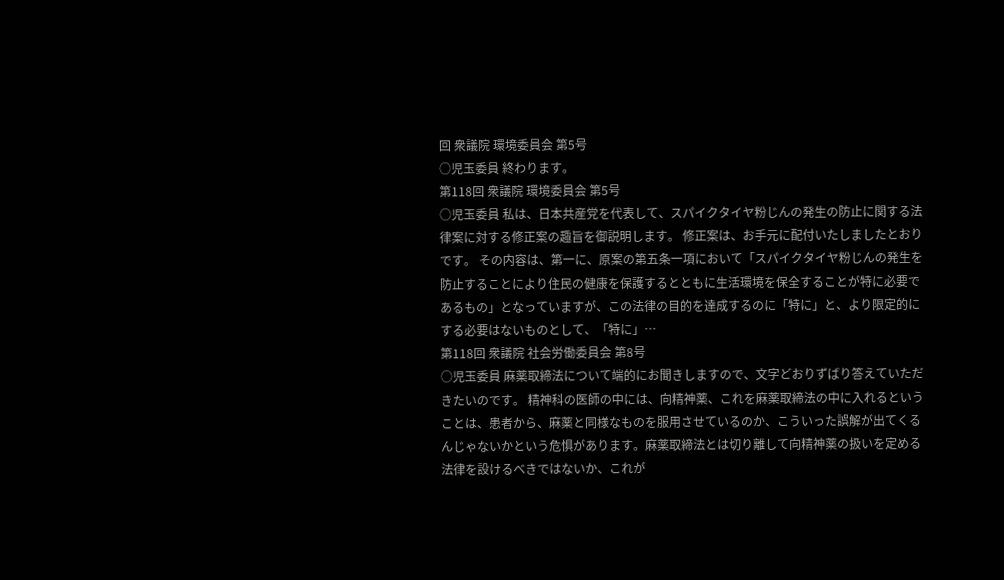回 衆議院 環境委員会 第5号
○児玉委員 終わります。
第118回 衆議院 環境委員会 第5号
○児玉委員 私は、日本共産党を代表して、スパイクタイヤ粉じんの発生の防止に関する法律案に対する修正案の趣旨を御説明します。 修正案は、お手元に配付いたしましたとおりです。 その内容は、第一に、原案の第五条一項において「スパイクタイヤ粉じんの発生を防止することにより住民の健康を保護するとともに生活環境を保全することが特に必要であるもの」となっていますが、この法律の目的を達成するのに「特に」と、より限定的にする必要はないものとして、「特に」…
第118回 衆議院 社会労働委員会 第8号
○児玉委員 麻薬取締法について端的にお聞きしますので、文字どおりずばり答えていただきたいのです。 精神科の医師の中には、向精神薬、これを麻薬取締法の中に入れるということは、患者から、麻薬と同様なものを服用させているのか、こういった誤解が出てくるんじゃないかという危惧があります。麻薬取締法とは切り離して向精神薬の扱いを定める法律を設けるべきではないか、これが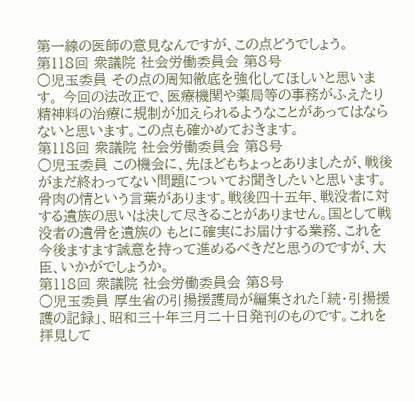第一線の医師の意見なんですが、この点どうでしょう。
第118回 衆議院 社会労働委員会 第8号
○児玉委員 その点の周知徹底を強化してほしいと思います。 今回の法改正で、医療機関や薬局等の事務がふえたり精神料の治療に規制が加えられるようなことがあってはならないと思います。この点も確かめておきます。
第118回 衆議院 社会労働委員会 第8号
○児玉委員 この機会に、先ほどもちょっとありましたが、戦後がまだ終わってない問題についてお聞きしたいと思います。 骨肉の情という言葉があります。戦後四十五年、戦没者に対する遺族の思いは決して尽きることがありません。国として戦没者の遺骨を遺族の もとに確実にお届けする業務、これを今後ますます誠意を持って進めるべきだと思うのですが、大臣、いかがでしょうか。
第118回 衆議院 社会労働委員会 第8号
○児玉委員 厚生省の引揚援護局が編集された「続・引揚援護の記録」、昭和三十年三月二十日発刊のものです。これを拝見して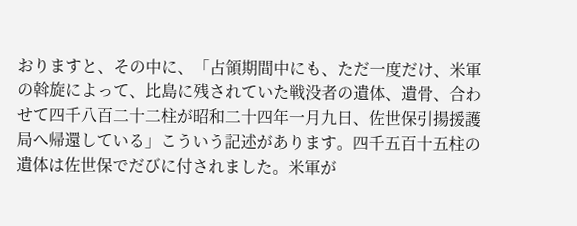おりますと、その中に、「占領期間中にも、ただ一度だけ、米軍の斡旋によって、比島に残されていた戦没者の遺体、遺骨、合わせて四千八百二十二柱が昭和二十四年一月九日、佐世保引揚援護局へ帰還している」こういう記述があります。四千五百十五柱の遺体は佐世保でだびに付されました。米軍が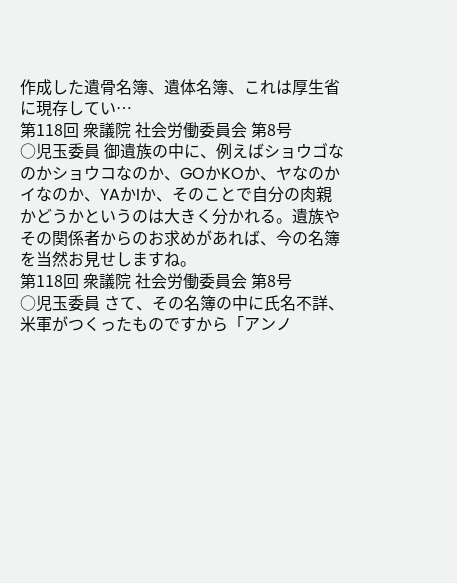作成した遺骨名簿、遺体名簿、これは厚生省に現存してい…
第118回 衆議院 社会労働委員会 第8号
○児玉委員 御遺族の中に、例えばショウゴなのかショウコなのか、GOかKOか、ヤなのかイなのか、YAかIか、そのことで自分の肉親かどうかというのは大きく分かれる。遺族やその関係者からのお求めがあれば、今の名簿を当然お見せしますね。
第118回 衆議院 社会労働委員会 第8号
○児玉委員 さて、その名簿の中に氏名不詳、米軍がつくったものですから「アンノ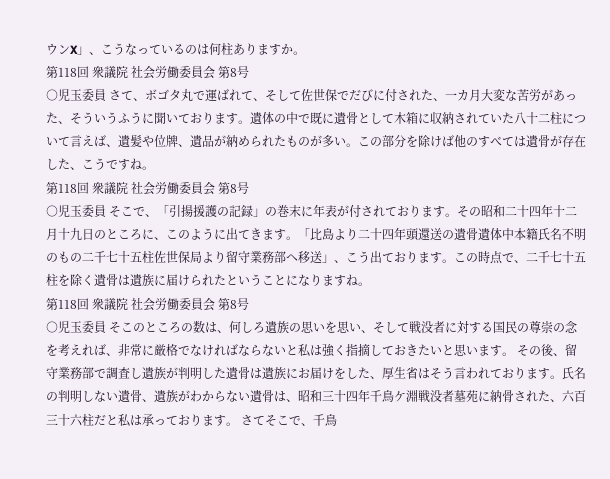ウンX」、こうなっているのは何柱ありますか。
第118回 衆議院 社会労働委員会 第8号
○児玉委員 さて、ボゴタ丸で運ばれて、そして佐世保でだびに付された、一カ月大変な苦労があった、そういうふうに聞いております。遺体の中で既に遺骨として木箱に収納されていた八十二柱について言えば、遺髪や位牌、遺品が納められたものが多い。この部分を除けば他のすべては遺骨が存在した、こうですね。
第118回 衆議院 社会労働委員会 第8号
○児玉委員 そこで、「引揚援護の記録」の巻末に年表が付されております。その昭和二十四年十二月十九日のところに、このように出てきます。「比島より二十四年頭還送の遺骨遺体中本籍氏名不明のもの二千七十五柱佐世保局より留守業務部へ移送」、こう出ております。この時点で、二千七十五柱を除く遺骨は遺族に届けられたということになりますね。
第118回 衆議院 社会労働委員会 第8号
○児玉委員 そこのところの数は、何しろ遺族の思いを思い、そして戦没者に対する国民の尊崇の念を考えれば、非常に厳格でなければならないと私は強く指摘しておきたいと思います。 その後、留守業務部で調査し遺族が判明した遺骨は遺族にお届けをした、厚生省はそう言われております。氏名の判明しない遺骨、遺族がわからない遺骨は、昭和三十四年千鳥ケ淵戦没者墓苑に納骨された、六百三十六柱だと私は承っております。 さてそこで、千鳥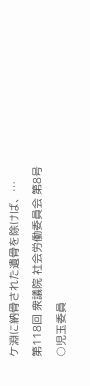ケ淵に納骨された遺骨を除けば、…
第118回 衆議院 社会労働委員会 第8号
○児玉委員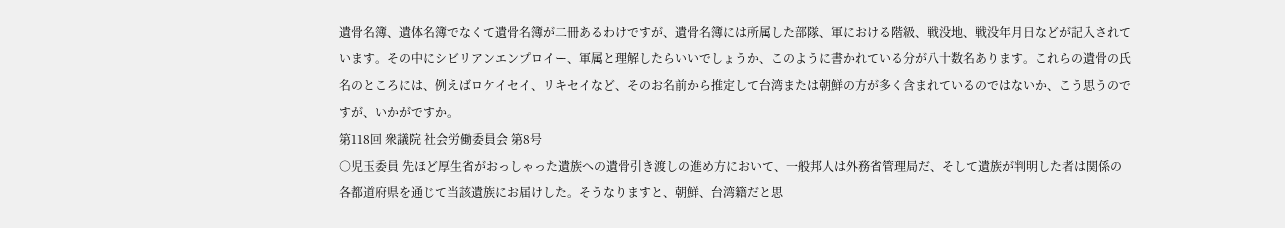遺骨名簿、遺体名簿でなくて遺骨名簿が二冊あるわけですが、遺骨名簿には所属した部隊、軍における階級、戦没地、戦没年月日などが記入されています。その中にシビリアンエンプロイー、軍属と理解したらいいでしょうか、このように書かれている分が八十数名あります。これらの遺骨の氏名のところには、例えばロケイセイ、リキセイなど、そのお名前から推定して台湾または朝鮮の方が多く含まれているのではないか、こう思うのですが、いかがですか。
第118回 衆議院 社会労働委員会 第8号
○児玉委員 先ほど厚生省がおっしゃった遺族への遺骨引き渡しの進め方において、一般邦人は外務省管理局だ、そして遺族が判明した者は関係の各都道府県を通じて当該遺族にお届けした。そうなりますと、朝鮮、台湾籍だと思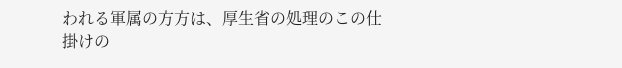われる軍属の方方は、厚生省の処理のこの仕掛けの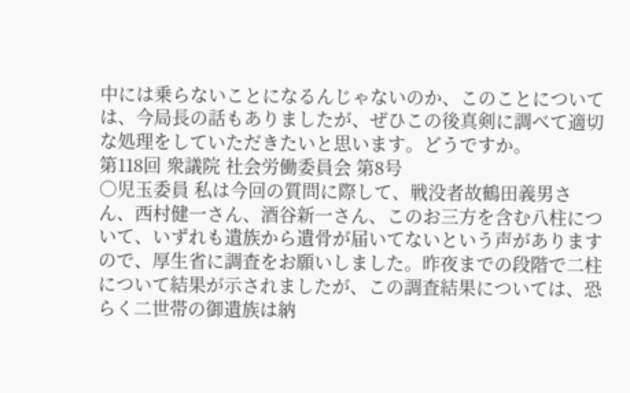中には乗らないことになるんじゃないのか、このことについては、今局長の話もありましたが、ぜひこの後真剣に調べて適切な処理をしていただきたいと思います。どうですか。
第118回 衆議院 社会労働委員会 第8号
○児玉委員 私は今回の質問に際して、戦没者故鶴田義男さん、西村健一さん、酒谷新一さん、このお三方を含む八柱について、いずれも遺族から遺骨が届いてないという声がありますので、厚生省に調査をお願いしました。昨夜までの段階で二柱について結果が示されましたが、この調査結果については、恐らく二世帯の御遺族は納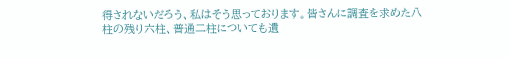得されないだろう、私はそう思っております。皆さんに調査を求めた八柱の残り六柱、普通二柱についても遺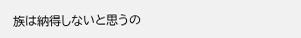族は納得しないと思うの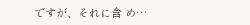ですが、それに含 め…